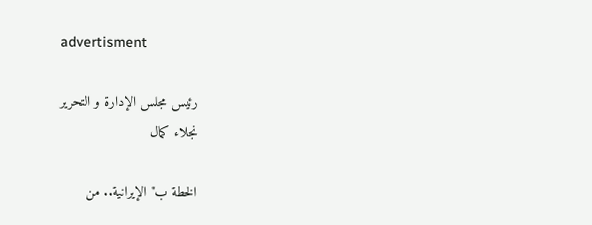advertisment

رئيس مجلس الإدارة و التحرير
نجلاء كمال

الخطة ب" الإيرانية.. من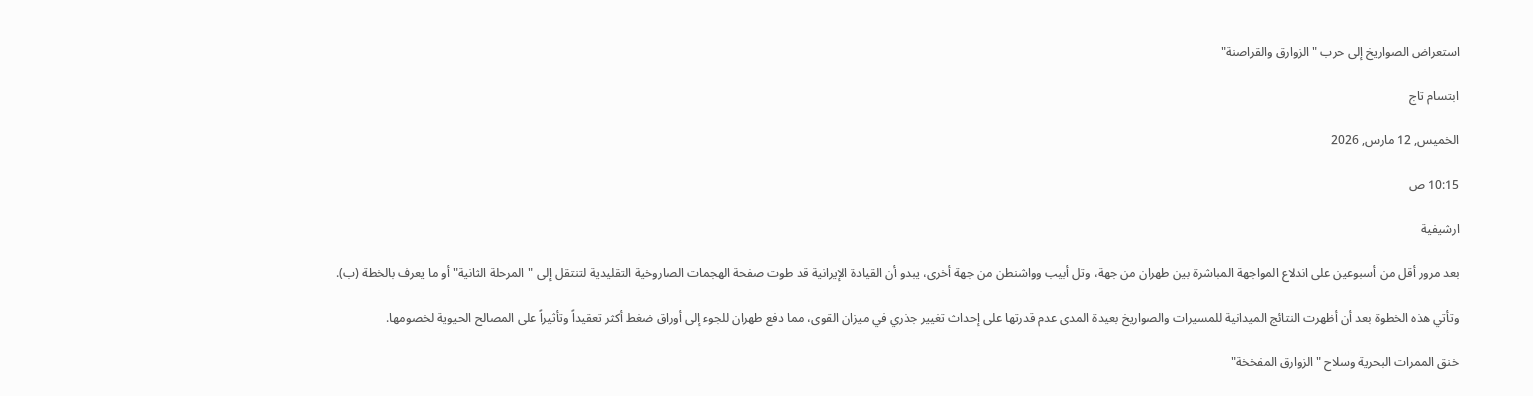استعراض الصواريخ إلى حرب "الزوارق والقراصنة"

ابتسام تاج

الخميس, 12 مارس, 2026

10:15 ص

ارشيفية

بعد مرور أقل من أسبوعين على اندلاع المواجهة المباشرة بين طهران من جهة، وتل أبيب وواشنطن من جهة أخرى، يبدو أن القيادة الإيرانية قد طوت صفحة الهجمات الصاروخية التقليدية لتنتقل إلى "المرحلة الثانية" أو ما يعرف بالخطة (ب).

وتأتي هذه الخطوة بعد أن أظهرت النتائج الميدانية للمسيرات والصواريخ بعيدة المدى عدم قدرتها على إحداث تغيير جذري في ميزان القوى، مما دفع طهران للجوء إلى أوراق ضغط أكثر تعقيداً وتأثيراً على المصالح الحيوية لخصومها.

خنق الممرات البحرية وسلاح "الزوارق المفخخة"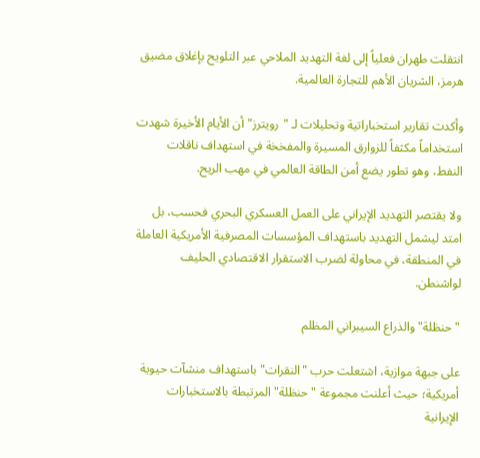انتقلت طهران فعلياً إلى لغة التهديد الملاحي عبر التلويح بإغلاق مضيق هرمز، الشريان الأهم للتجارة العالمية.

وأكدت تقارير استخباراتية وتحليلات لـ "رويترز" أن الأيام الأخيرة شهدت استخداماً مكثفاً للزوارق المسيرة والمفخخة في استهداف ناقلات النفط، وهو تطور يضع أمن الطاقة العالمي في مهب الريح.

ولا يقتصر التهديد الإيراني على العمل العسكري البحري فحسب، بل امتد ليشمل التهديد باستهداف المؤسسات المصرفية الأمريكية العاملة في المنطقة، في محاولة لضرب الاستقرار الاقتصادي الحليف لواشنطن.

"حنظلة" والذراع السيبراني المظلم

على جبهة موازية، اشتعلت حرب "النقرات" باستهداف منشآت حيوية أمريكية؛ حيث أعلنت مجموعة "حنظلة" المرتبطة بالاستخبارات الإيرانية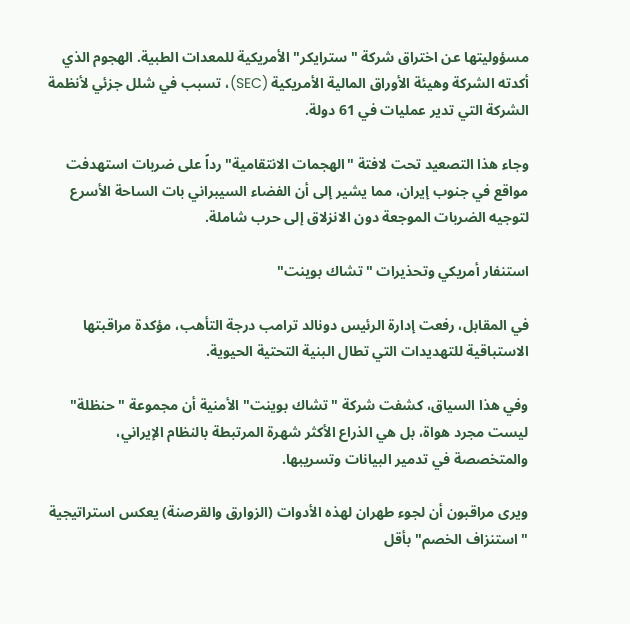مسؤوليتها عن اختراق شركة "سترايكر" الأمريكية للمعدات الطبية. الهجوم الذي أكدته الشركة وهيئة الأوراق المالية الأمريكية (SEC)، تسبب في شلل جزئي لأنظمة الشركة التي تدير عمليات في 61 دولة.

وجاء هذا التصعيد تحت لافتة "الهجمات الانتقامية" رداً على ضربات استهدفت مواقع في جنوب إيران، مما يشير إلى أن الفضاء السيبراني بات الساحة الأسرع لتوجيه الضربات الموجعة دون الانزلاق إلى حرب شاملة.

استنفار أمريكي وتحذيرات "تشاك بوينت"

في المقابل، رفعت إدارة الرئيس دونالد ترامب درجة التأهب، مؤكدة مراقبتها الاستباقية للتهديدات التي تطال البنية التحتية الحيوية.

وفي هذا السياق، كشفت شركة "تشاك بوينت" الأمنية أن مجموعة "حنظلة" ليست مجرد هواة، بل هي الذراع الأكثر شهرة المرتبطة بالنظام الإيراني، والمتخصصة في تدمير البيانات وتسريبها.

ويرى مراقبون أن لجوء طهران لهذه الأدوات (الزوارق والقرصنة) يعكس استراتيجية "استنزاف الخصم" بأقل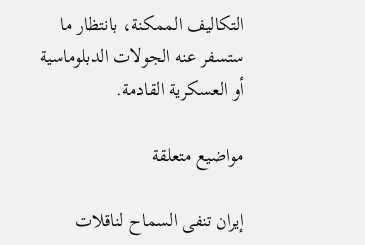التكاليف الممكنة، بانتظار ما ستسفر عنه الجولات الدبلوماسية أو العسكرية القادمة.

مواضيع متعلقة

إيران تنفى السماح لناقلات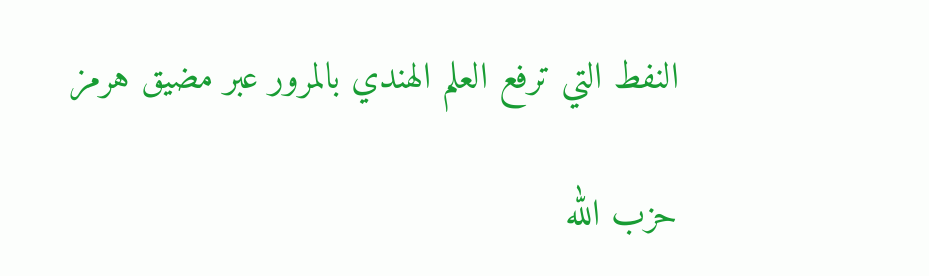النفط التي ترفع العلم الهندي بالمرور عبر مضيق هرمز

حزب الله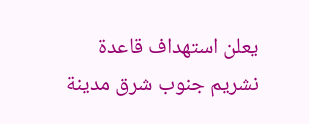يعلن استهداف قاعدة نشريم جنوب شرق مدينة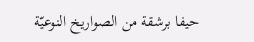حيفا برشقة من الصواريخ النوعيّة